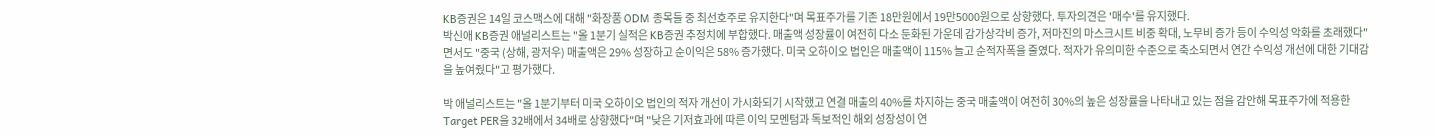KB증권은 14일 코스맥스에 대해 "화장품 ODM 종목들 중 최선호주로 유지한다"며 목표주가를 기존 18만원에서 19만5000원으로 상향했다. 투자의견은 '매수'를 유지했다.
박신애 KB증권 애널리스트는 "올 1분기 실적은 KB증권 추정치에 부합했다. 매출액 성장률이 여전히 다소 둔화된 가운데 감가상각비 증가, 저마진의 마스크시트 비중 확대, 노무비 증가 등이 수익성 악화를 초래했다"면서도 "중국 (상해, 광저우) 매출액은 29% 성장하고 순이익은 58% 증가했다. 미국 오하이오 법인은 매출액이 115% 늘고 순적자폭을 줄였다. 적자가 유의미한 수준으로 축소되면서 연간 수익성 개선에 대한 기대감을 높여줬다"고 평가했다.

박 애널리스트는 "올 1분기부터 미국 오하이오 법인의 적자 개선이 가시화되기 시작했고 연결 매출의 40%를 차지하는 중국 매출액이 여전히 30%의 높은 성장률을 나타내고 있는 점을 감안해 목표주가에 적용한 Target PER을 32배에서 34배로 상향했다"며 "낮은 기저효과에 따른 이익 모멘텀과 독보적인 해외 성장성이 연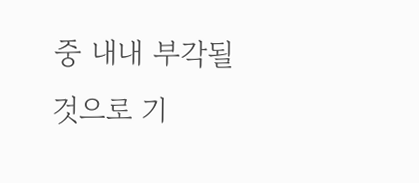중 내내 부각될 것으로 기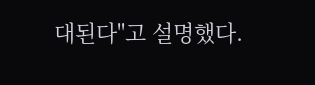대된다"고 설명했다.